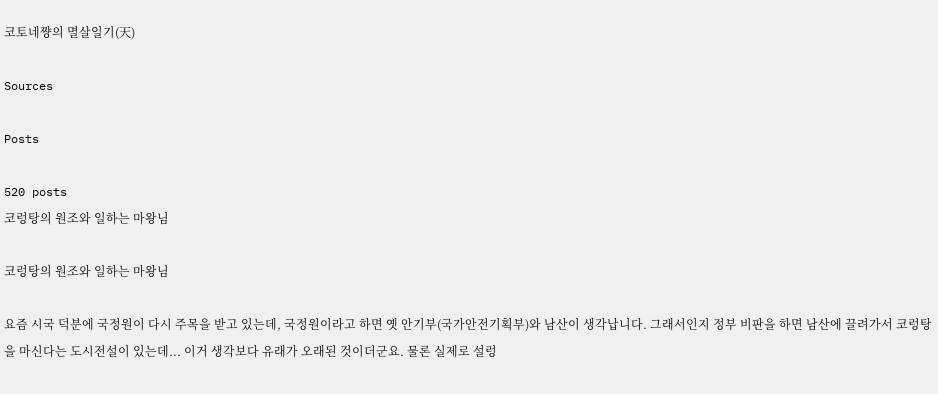코토네쨩의 멸살일기(天)

Sources

Posts

520 posts
코렁탕의 원조와 일하는 마왕님

코렁탕의 원조와 일하는 마왕님

요즘 시국 덕분에 국정원이 다시 주목을 받고 있는데, 국정원이라고 하면 옛 안기부(국가안전기획부)와 남산이 생각납니다. 그래서인지 정부 비판을 하면 남산에 끌려가서 코렁탕을 마신다는 도시전설이 있는데... 이거 생각보다 유래가 오래된 것이더군요. 물론 실제로 설렁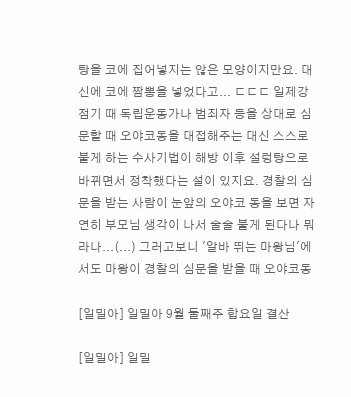탕을 코에 집어넣지는 않은 모양이지만요. 대신에 코에 짬뽕을 넣었다고... ㄷㄷㄷ 일제강점기 때 독립운동가나 범죄자 등을 상대로 심문할 때 오야코동을 대접해주는 대신 스스로 불게 하는 수사기법이 해방 이후 설렁탕으로 바뀌면서 정착했다는 설이 있지요. 경찰의 심문을 받는 사람이 눈앞의 오야코 동을 보면 자연히 부모님 생각이 나서 술술 불게 된다나 뭐라나...(...) 그러고보니 '알바 뛰는 마왕님'에서도 마왕이 경찰의 심문을 받을 때 오야코동

[일밀아] 일밀아 9월 둘째주 합요일 결산

[일밀아] 일밀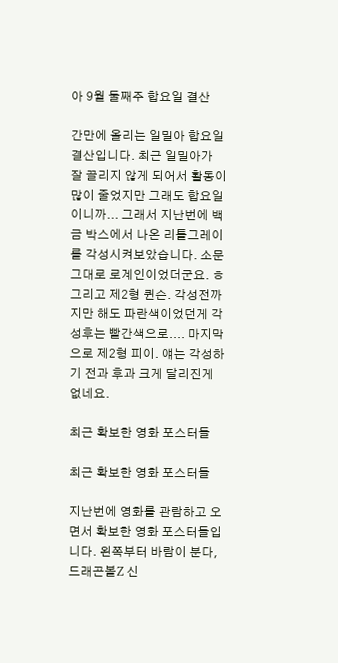아 9월 둘째주 합요일 결산

간만에 올리는 일밀아 합요일 결산입니다. 최근 일밀아가 잘 끌리지 않게 되어서 활동이 많이 줄었지만 그래도 합요일이니까... 그래서 지난번에 백금 박스에서 나온 리틀그레이를 각성시켜보았습니다. 소문 그대로 로계인이었더군요. ㅎ 그리고 제2형 퀸슨. 각성전까지만 해도 파란색이었던게 각성후는 빨간색으로.... 마지막으로 제2형 피이. 얘는 각성하기 전과 후과 크게 달리진게 없네요.

최근 확보한 영화 포스터들

최근 확보한 영화 포스터들

지난번에 영화를 관람하고 오면서 확보한 영화 포스터들입니다. 왼쪽부터 바람이 분다, 드래곤볼Z 신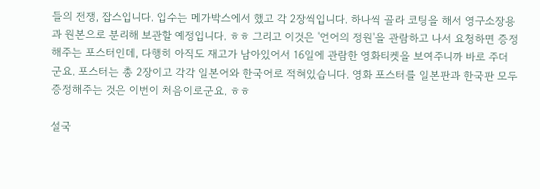들의 전쟁, 잡스입니다. 입수는 메가박스에서 했고 각 2장씩입니다. 하나씩 골라 코팅을 해서 영구소장용과 원본으로 분리해 보관할 예정입니다. ㅎㅎ 그리고 이것은 '언어의 정원'을 관람하고 나서 요청하면 증정해주는 포스터인데, 다행히 아직도 재고가 남아있어서 16일에 관람한 영화티켓을 보여주니까 바로 주더군요. 포스터는 총 2장이고 각각 일본어와 한국어로 적혀있습니다. 영화 포스터를 일본판과 한국판 모두 증정해주는 것은 이번이 처음이로군요. ㅎㅎ

설국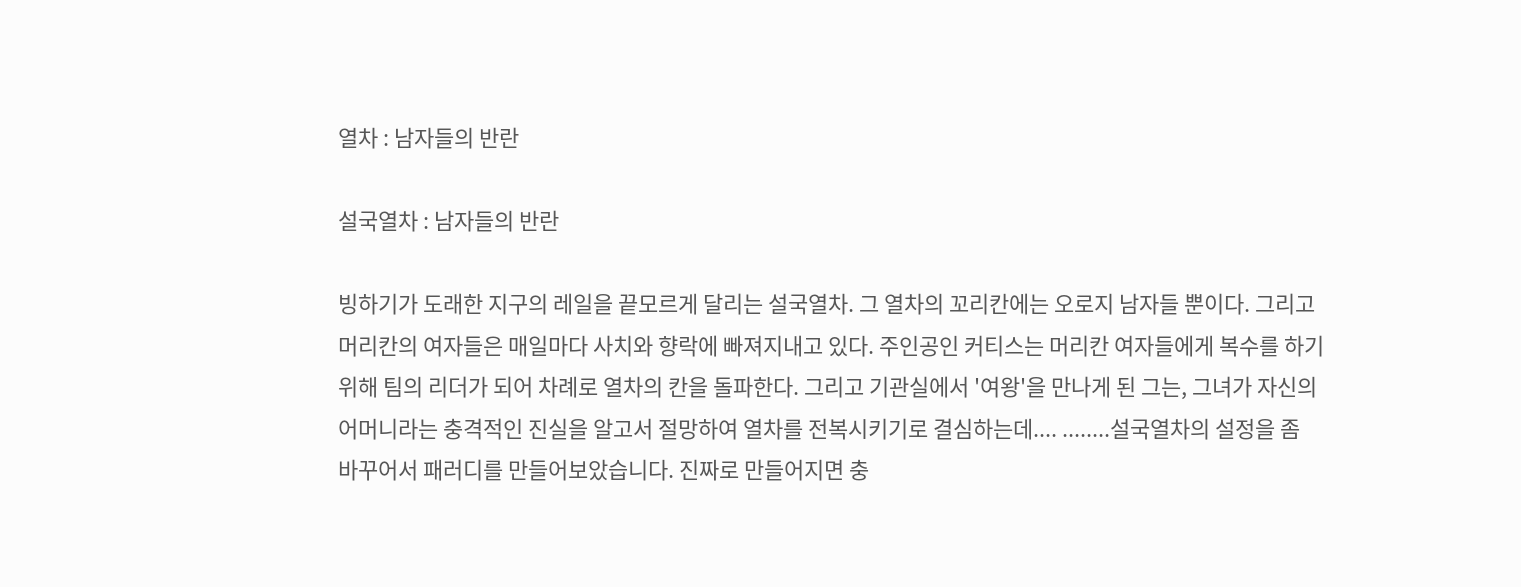열차 : 남자들의 반란

설국열차 : 남자들의 반란

빙하기가 도래한 지구의 레일을 끝모르게 달리는 설국열차. 그 열차의 꼬리칸에는 오로지 남자들 뿐이다. 그리고 머리칸의 여자들은 매일마다 사치와 향락에 빠져지내고 있다. 주인공인 커티스는 머리칸 여자들에게 복수를 하기 위해 팀의 리더가 되어 차례로 열차의 칸을 돌파한다. 그리고 기관실에서 '여왕'을 만나게 된 그는, 그녀가 자신의 어머니라는 충격적인 진실을 알고서 절망하여 열차를 전복시키기로 결심하는데.... ........설국열차의 설정을 좀 바꾸어서 패러디를 만들어보았습니다. 진짜로 만들어지면 충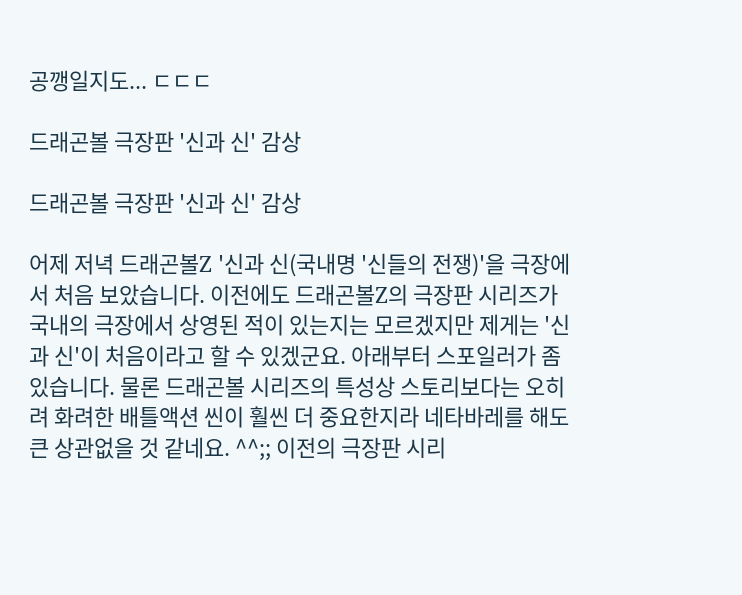공깽일지도... ㄷㄷㄷ

드래곤볼 극장판 '신과 신' 감상

드래곤볼 극장판 '신과 신' 감상

어제 저녁 드래곤볼Z '신과 신(국내명 '신들의 전쟁)'을 극장에서 처음 보았습니다. 이전에도 드래곤볼Z의 극장판 시리즈가 국내의 극장에서 상영된 적이 있는지는 모르겠지만 제게는 '신과 신'이 처음이라고 할 수 있겠군요. 아래부터 스포일러가 좀 있습니다. 물론 드래곤볼 시리즈의 특성상 스토리보다는 오히려 화려한 배틀액션 씬이 훨씬 더 중요한지라 네타바레를 해도 큰 상관없을 것 같네요. ^^;; 이전의 극장판 시리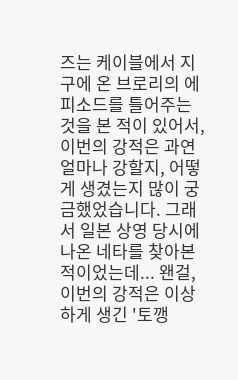즈는 케이블에서 지구에 온 브로리의 에피소드를 틀어주는 것을 본 적이 있어서, 이번의 강적은 과연 얼마나 강할지, 어떻게 생겼는지 많이 궁금했었습니다. 그래서 일본 상영 당시에 나온 네타를 찾아본 적이었는데... 왠걸, 이번의 강적은 이상하게 생긴 '토깽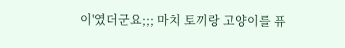이'였더군요;;; 마치 토끼랑 고양이를 퓨